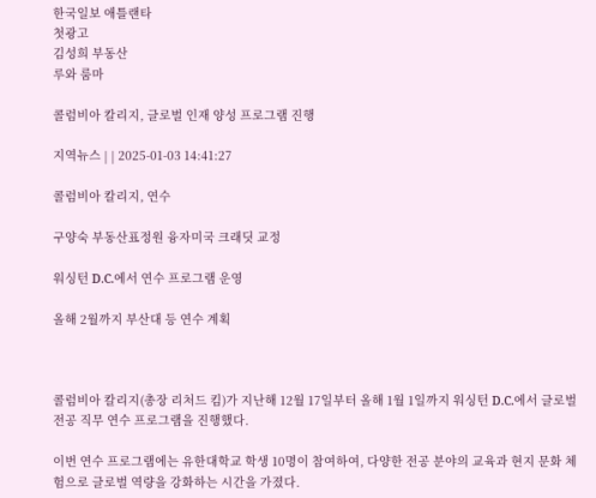한국일보 애틀랜타
첫광고
김성희 부동산
루와 룸마

콜럼비아 칼리지, 글로벌 인재 양성 프로그램 진행

지역뉴스 | | 2025-01-03 14:41:27

콜럼비아 칼리지, 연수

구양숙 부동산표정원 융자미국 크래딧 교정

워싱턴 D.C.에서 연수 프로그램 운영

올해 2월까지 부산대 등 연수 계획



콜럼비아 칼리지(총장 리처드 킴)가 지난해 12월 17일부터 올해 1월 1일까지 워싱턴 D.C.에서 글로벌 전공 직무 연수 프로그램을 진행했다.

이번 연수 프로그램에는 유한대학교 학생 10명이 참여하여, 다양한 전공 분야의 교육과 현지 문화 체험으로 글로벌 역량을 강화하는 시간을 가졌다.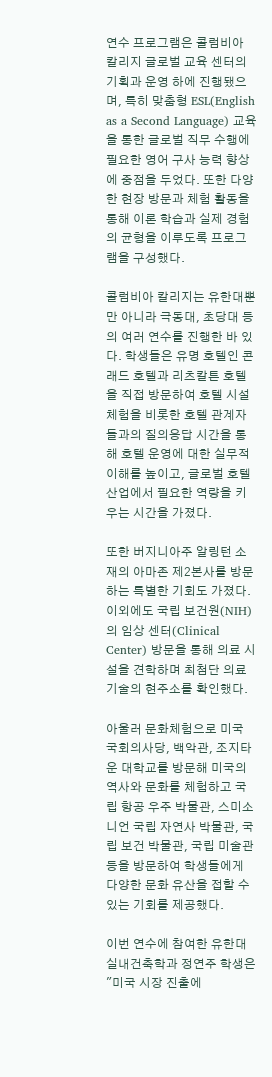연수 프로그램은 콜럼비아 칼리지 글로벌 교육 센터의 기획과 운영 하에 진행됐으며, 특히 맞춤형 ESL(English as a Second Language) 교육을 통한 글로벌 직무 수행에 필요한 영어 구사 능력 향상에 중점을 두었다. 또한 다양한 현장 방문과 체험 활동을 통해 이론 학습과 실제 경험의 균형을 이루도록 프로그램을 구성했다.

콜럼비아 칼리지는 유한대뿐만 아니라 극동대, 초당대 등의 여러 연수를 진행한 바 있다. 학생들은 유명 호텔인 콘래드 호텔과 리츠칼튼 호텔을 직접 방문하여 호텔 시설 체험을 비롯한 호텔 관계자들과의 질의응답 시간을 통해 호텔 운영에 대한 실무적 이해를 높이고, 글로벌 호텔 산업에서 필요한 역량을 키우는 시간을 가졌다.

또한 버지니아주 알링턴 소재의 아마존 제2본사를 방문하는 특별한 기회도 가졌다. 이외에도 국립 보건원(NIH)의 임상 센터(Clinical Center) 방문을 통해 의료 시설을 견학하며 최첨단 의료 기술의 현주소를 확인했다.

아울러 문화체험으로 미국 국회의사당, 백악관, 조지타운 대학교를 방문해 미국의 역사와 문화를 체험하고 국립 항공 우주 박물관, 스미소니언 국립 자연사 박물관, 국립 보건 박물관, 국립 미술관 등을 방문하여 학생들에게 다양한 문화 유산을 접할 수 있는 기회를 제공했다.

이번 연수에 참여한 유한대 실내건축학과 정연주 학생은 "미국 시장 진출에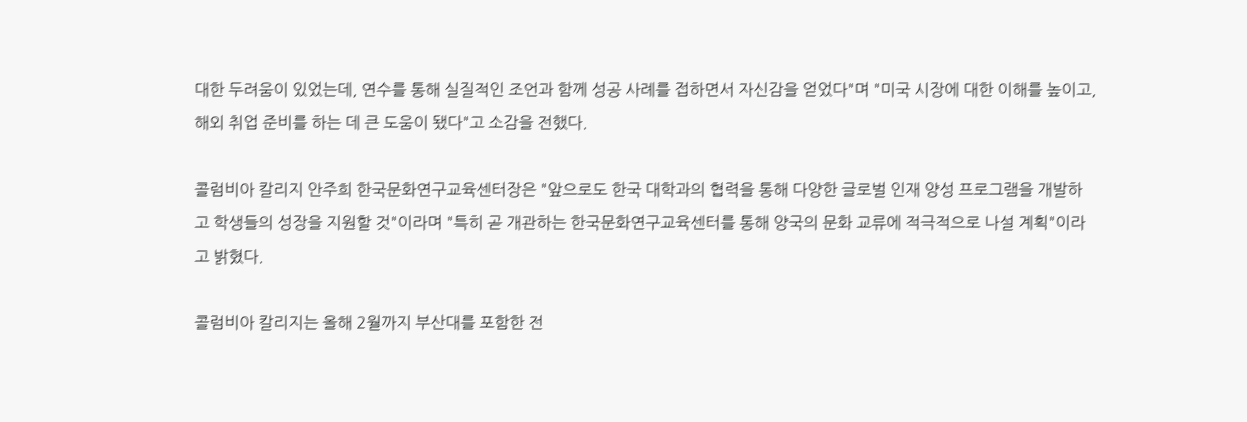대한 두려움이 있었는데, 연수를 통해 실질적인 조언과 함께 성공 사례를 접하면서 자신감을 얻었다"며 "미국 시장에 대한 이해를 높이고, 해외 취업 준비를 하는 데 큰 도움이 됐다"고 소감을 전했다.

콜럼비아 칼리지 안주희 한국문화연구교육센터장은 "앞으로도 한국 대학과의 협력을 통해 다양한 글로벌 인재 양성 프로그램을 개발하고 학생들의 성장을 지원할 것"이라며 "특히 곧 개관하는 한국문화연구교육센터를 통해 양국의 문화 교류에 적극적으로 나설 계획"이라고 밝혔다.

콜럼비아 칼리지는 올해 2월까지 부산대를 포함한 전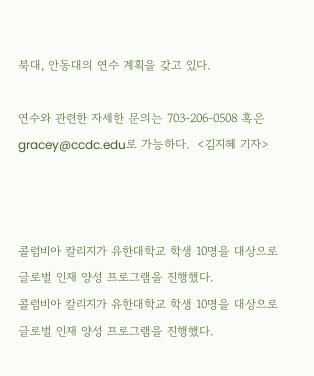북대, 안동대의 연수 계획을 갖고 있다.

연수와 관련한 자세한 문의는 703-206-0508 혹은 gracey@ccdc.edu로 가능하다.  <김지혜 기자>



콜럼비아 칼리지가 유한대학교 학생 10명을 대상으로 글로벌 인재 양성 프로그램을 진행했다.
콜럼비아 칼리지가 유한대학교 학생 10명을 대상으로 글로벌 인재 양성 프로그램을 진행했다.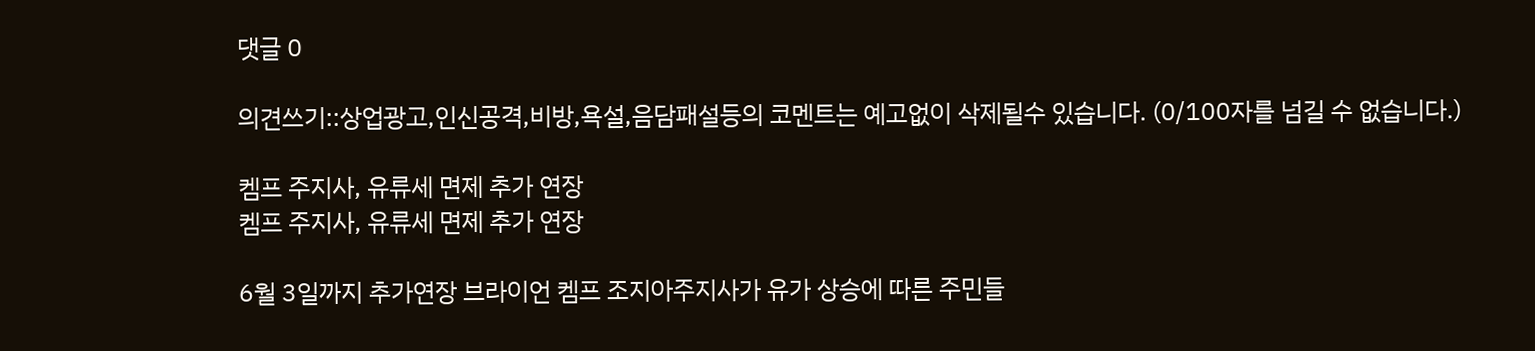댓글 0

의견쓰기::상업광고,인신공격,비방,욕설,음담패설등의 코멘트는 예고없이 삭제될수 있습니다. (0/100자를 넘길 수 없습니다.)

켐프 주지사, 유류세 면제 추가 연장
켐프 주지사, 유류세 면제 추가 연장

6월 3일까지 추가연장 브라이언 켐프 조지아주지사가 유가 상승에 따른 주민들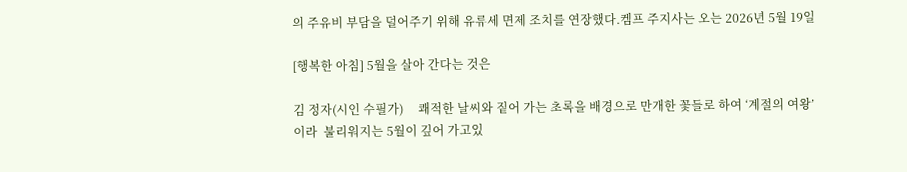의 주유비 부담을 덜어주기 위해 유류세 면제 조치를 연장했다.켐프 주지사는 오는 2026년 5월 19일

[행복한 아침] 5월을 살아 간다는 것은

김 정자(시인 수필가)     쾌적한 날씨와 짙어 가는 초록을 배경으로 만개한 꽃들로 하여 ‘계절의 여왕’ 이라  불리워지는 5월이 깊어 가고있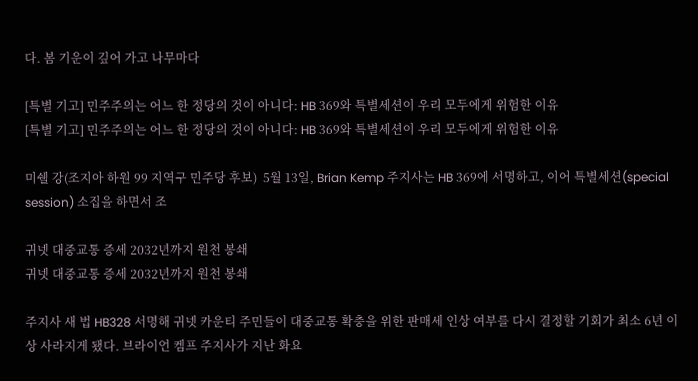다. 봄 기운이 깊어 가고 나무마다

[특별 기고] 민주주의는 어느 한 정당의 것이 아니다: HB 369와 특별세션이 우리 모두에게 위험한 이유
[특별 기고] 민주주의는 어느 한 정당의 것이 아니다: HB 369와 특별세션이 우리 모두에게 위험한 이유

미쉘 강(조지아 하원 99 지역구 민주당 후보)  5월 13일, Brian Kemp 주지사는 HB 369에 서명하고, 이어 특별세션(special session) 소집을 하면서 조

귀넷 대중교통 증세 2032년까지 원천 봉쇄
귀넷 대중교통 증세 2032년까지 원천 봉쇄

주지사 새 법 HB328 서명해 귀넷 카운티 주민들이 대중교통 확충을 위한 판매세 인상 여부를 다시 결정할 기회가 최소 6년 이상 사라지게 됐다. 브라이언 켐프 주지사가 지난 화요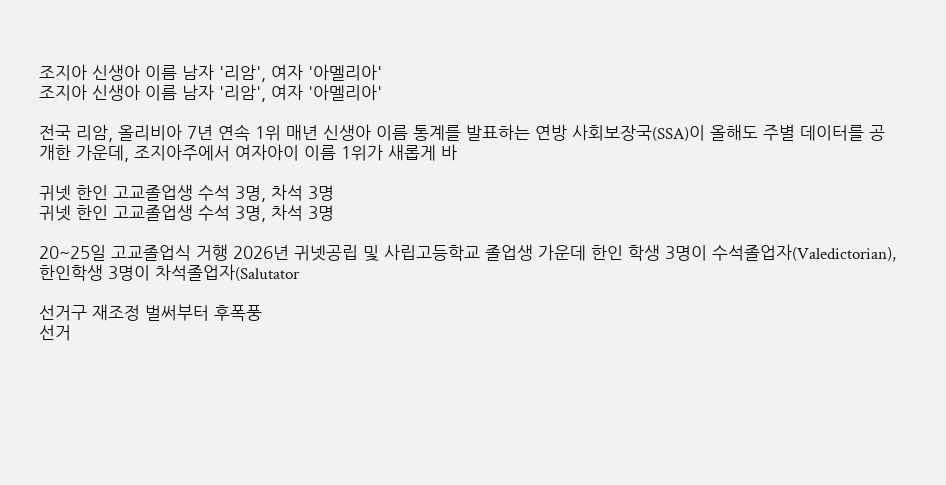조지아 신생아 이름 남자 '리암', 여자 '아멜리아'
조지아 신생아 이름 남자 '리암', 여자 '아멜리아'

전국 리암, 올리비아 7년 연속 1위 매년 신생아 이름 통계를 발표하는 연방 사회보장국(SSA)이 올해도 주별 데이터를 공개한 가운데, 조지아주에서 여자아이 이름 1위가 새롭게 바

귀넷 한인 고교졸업생 수석 3명, 차석 3명
귀넷 한인 고교졸업생 수석 3명, 차석 3명

20~25일 고교졸업식 거행 2026년 귀넷공립 및 사립고등학교 졸업생 가운데 한인 학생 3명이 수석졸업자(Valedictorian), 한인학생 3명이 차석졸업자(Salutator

선거구 재조정 벌써부터 후폭풍
선거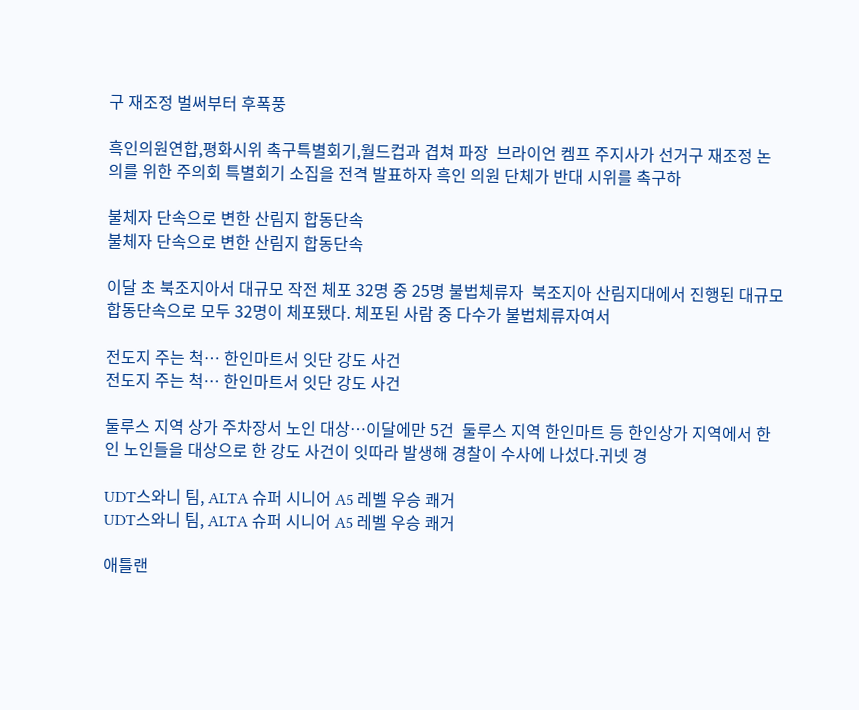구 재조정 벌써부터 후폭풍

흑인의원연합,평화시위 촉구특별회기,월드컵과 겹쳐 파장  브라이언 켐프 주지사가 선거구 재조정 논의를 위한 주의회 특별회기 소집을 전격 발표하자 흑인 의원 단체가 반대 시위를 촉구하

불체자 단속으로 변한 산림지 합동단속
불체자 단속으로 변한 산림지 합동단속

이달 초 북조지아서 대규모 작전 체포 32명 중 25명 불법체류자  북조지아 산림지대에서 진행된 대규모 합동단속으로 모두 32명이 체포됐다. 체포된 사람 중 다수가 불법체류자여서

전도지 주는 척… 한인마트서 잇단 강도 사건
전도지 주는 척… 한인마트서 잇단 강도 사건

둘루스 지역 상가 주차장서 노인 대상…이달에만 5건  둘루스 지역 한인마트 등 한인상가 지역에서 한인 노인들을 대상으로 한 강도 사건이 잇따라 발생해 경찰이 수사에 나섰다.귀넷 경

UDT스와니 팀, ALTA 슈퍼 시니어 A5 레벨 우승 쾌거
UDT스와니 팀, ALTA 슈퍼 시니어 A5 레벨 우승 쾌거

애틀랜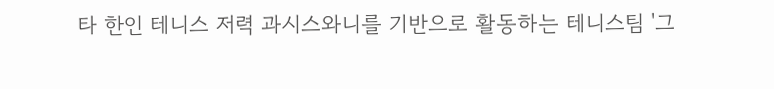타 한인 테니스 저력 과시스와니를 기반으로 활동하는 테니스팀 '그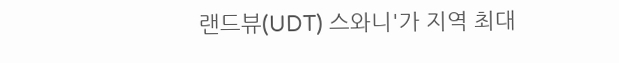랜드뷰(UDT) 스와니'가 지역 최대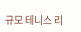규모 테니스 리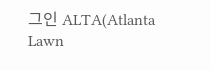그인 ALTA(Atlanta Lawn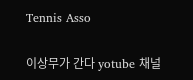Tennis Asso

이상무가 간다 yotube 채널